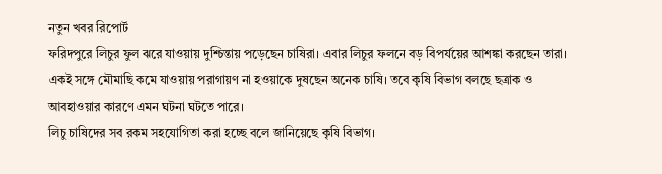নতুন খবর রিপোর্ট
ফরিদপুরে লিচুর ফুল ঝরে যাওয়ায় দুশ্চিন্তায় পড়েছেন চাষিরা। এবার লিচুর ফলনে বড় বিপর্যয়ের আশঙ্কা করছেন তারা।
একই সঙ্গে মৌমাছি কমে যাওয়ায় পরাগায়ণ না হওয়াকে দুষছেন অনেক চাষি। তবে কৃষি বিভাগ বলছে ছত্রাক ও আবহাওয়ার কারণে এমন ঘটনা ঘটতে পারে।
লিচু চাষিদের সব রকম সহযোগিতা করা হচ্ছে বলে জানিয়েছে কৃষি বিভাগ।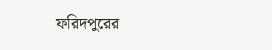ফরিদপুরের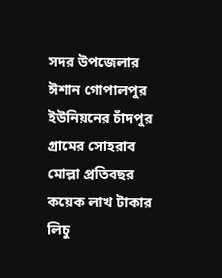সদর উপজেলার ঈশান গোপালপুর ইউনিয়নের চাঁদপুর গ্রামের সোহরাব মোল্লা প্রতিবছর কয়েক লাখ টাকার লিচু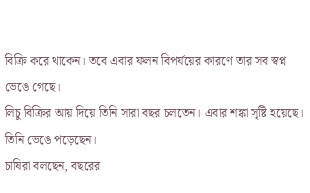বিক্রি করে থাকেন। তবে এবার ফলন বিপর্যয়ের কারণে তার সব স্বপ্ন ভেঙে গেছে।
লিচু বিক্রির আয় দিয়ে তিনি সারা বছর চলতেন। এবার শঙ্কা সৃষ্টি হয়েছে। তিনি ভেঙে পড়েছেন।
চাষিরা বলছেন, বছরের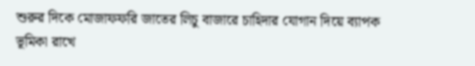শুরুর দিকে মোজাফফরি জাতের লিচু বাজারে চাহিদার যোগান দিয়ে ব্যাপক ভূমিকা রাখে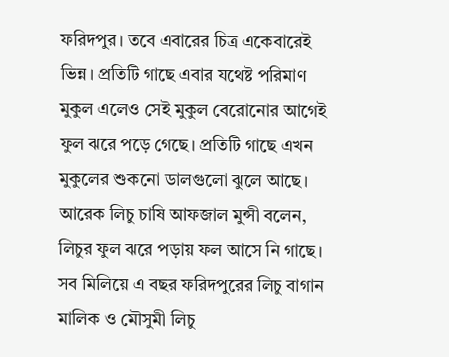ফরিদপুর। তবে এবারের চিত্র একেবারেই ভিন্ন। প্রতিটি গাছে এবার যথেষ্ট পরিমাণ মুকুল এলেও সেই মুকুল বেরোনোর আগেই ফুল ঝরে পড়ে গেছে। প্রতিটি গাছে এখন মুকুলের শুকনো ডালগুলো ঝুলে আছে।
আরেক লিচু চাষি আফজাল মুন্সী বলেন, লিচুর ফুল ঝরে পড়ায় ফল আসে নি গাছে। সব মিলিয়ে এ বছর ফরিদপুরের লিচু বাগান মালিক ও মৌসুমী লিচু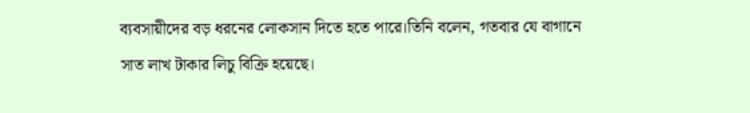ব্যবসায়ীদের বড় ধরনের লোকসান দিতে হতে পারে।তিনি বলেন, গতবার যে বাগানে
সাত লাখ টাকার লিচু বিক্রি হয়েছে।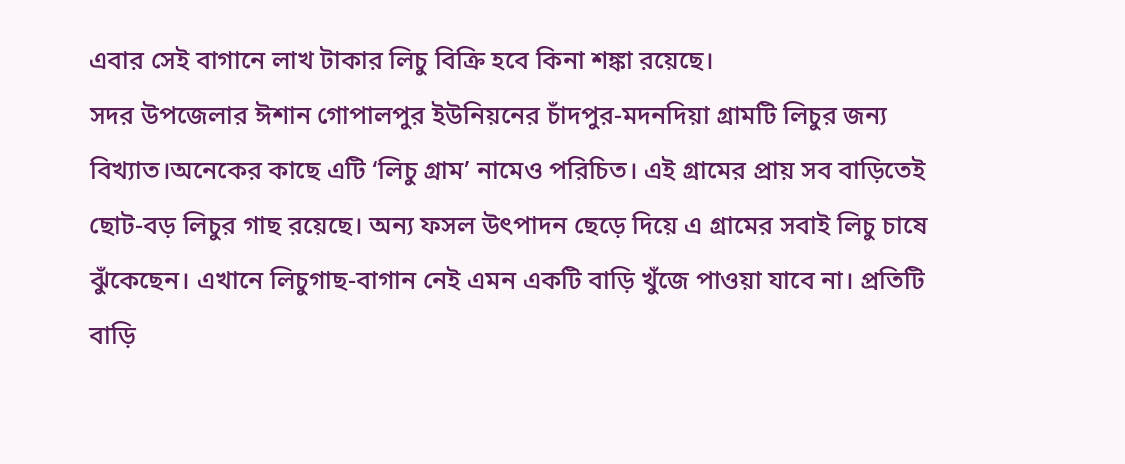এবার সেই বাগানে লাখ টাকার লিচু বিক্রি হবে কিনা শঙ্কা রয়েছে।
সদর উপজেলার ঈশান গোপালপুর ইউনিয়নের চাঁদপুর-মদনদিয়া গ্রামটি লিচুর জন্য বিখ্যাত।অনেকের কাছে এটি ‘লিচু গ্রাম’ নামেও পরিচিত। এই গ্রামের প্রায় সব বাড়িতেই ছোট-বড় লিচুর গাছ রয়েছে। অন্য ফসল উৎপাদন ছেড়ে দিয়ে এ গ্রামের সবাই লিচু চাষে ঝুঁকেছেন। এখানে লিচুগাছ-বাগান নেই এমন একটি বাড়ি খুঁজে পাওয়া যাবে না। প্রতিটি বাড়ি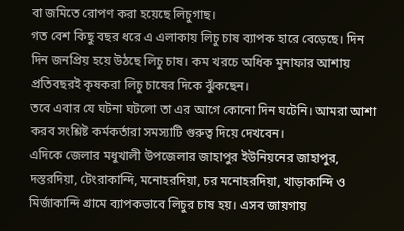বা জমিতে রোপণ করা হয়েছে লিচুগাছ।
গত বেশ কিছু বছর ধরে এ এলাকায় লিচু চাষ ব্যাপক হারে বেড়েছে। দিন দিন জনপ্রিয় হয়ে উঠছে লিচু চাষ। কম খরচে অধিক মুনাফার আশায় প্রতিবছরই কৃষকরা লিচু চাষের দিকে ঝুঁকছেন।
তবে এবার যে ঘটনা ঘটলো তা এর আগে কোনো দিন ঘটেনি। আমরা আশা করব সংশ্লিষ্ট কর্মকর্তারা সমস্যাটি গুরুত্ব দিয়ে দেখবেন।
এদিকে জেলার মধুখালী উপজেলার জাহাপুর ইউনিয়নের জাহাপুর, দস্তরদিয়া, টেংরাকান্দি, মনোহরদিয়া, চর মনোহরদিয়া, খাড়াকান্দি ও মির্জাকান্দি গ্রামে ব্যাপকভাবে লিচুর চাষ হয়। এসব জায়গায়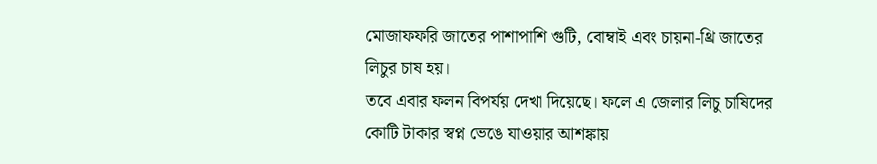মোজাফফরি জাতের পাশাপাশি গুটি, বোম্বাই এবং চায়না-থ্রি জাতের লিচুর চাষ হয়।
তবে এবার ফলন বিপর্যয় দেখা দিয়েছে। ফলে এ জেলার লিচু চাষিদের কোটি টাকার স্বপ্ন ভেঙে যাওয়ার আশঙ্কায়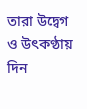তারা উদ্বেগ ও উৎকণ্ঠায় দিন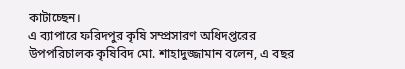কাটাচ্ছেন।
এ ব্যাপারে ফরিদপুর কৃষি সম্প্রসারণ অধিদপ্তরের উপপরিচালক কৃষিবিদ মো. শাহাদুজ্জামান বলেন, এ বছর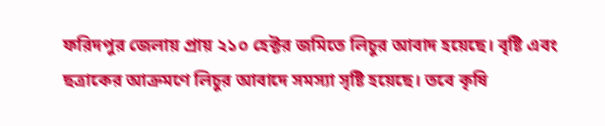ফরিদপুর জেলায় প্রায় ২১০ হেক্টর জমিতে লিচুর আবাদ হয়েছে। বৃষ্টি এবং ছত্রাকের আক্রমণে লিচুর আবাদে সমস্যা সৃষ্টি হয়েছে। তবে কৃষি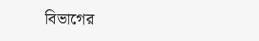বিভাগের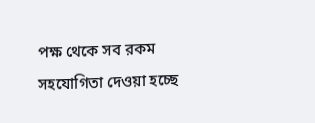পক্ষ থেকে সব রকম সহযোগিতা দেওয়া হচ্ছে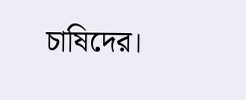চাষিদের।